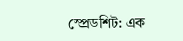স্প্রেডশিট: এক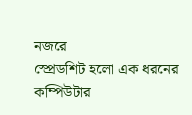নজরে
স্প্রেডশিট হলো এক ধরনের কম্পিউটার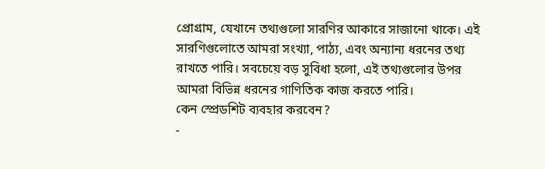প্রোগ্রাম, যেখানে তথ্যগুলো সারণির আকারে সাজানো থাকে। এই সারণিগুলোতে আমরা সংখ্যা, পাঠ্য, এবং অন্যান্য ধরনের তথ্য রাখতে পারি। সবচেয়ে বড় সুবিধা হলো, এই তথ্যগুলোর উপর আমরা বিভিন্ন ধরনের গাণিতিক কাজ করতে পারি।
কেন স্প্রেডশিট ব্যবহার করবেন?
-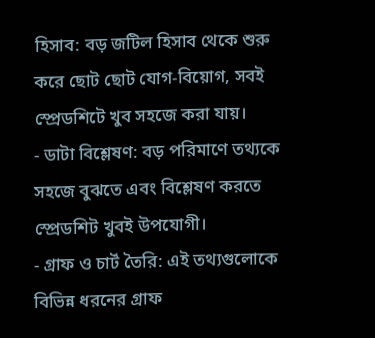হিসাব: বড় জটিল হিসাব থেকে শুরু করে ছোট ছোট যোগ-বিয়োগ, সবই স্প্রেডশিটে খুব সহজে করা যায়।
- ডাটা বিশ্লেষণ: বড় পরিমাণে তথ্যকে সহজে বুঝতে এবং বিশ্লেষণ করতে স্প্রেডশিট খুবই উপযোগী।
- গ্রাফ ও চার্ট তৈরি: এই তথ্যগুলোকে বিভিন্ন ধরনের গ্রাফ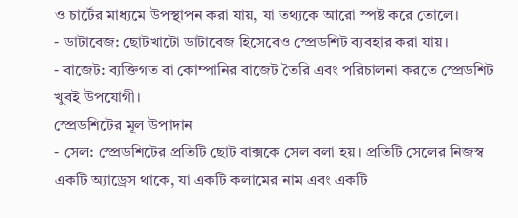ও চার্টের মাধ্যমে উপস্থাপন করা যায়, যা তথ্যকে আরো স্পষ্ট করে তোলে।
- ডাটাবেজ: ছোটখাটো ডাটাবেজ হিসেবেও স্প্রেডশিট ব্যবহার করা যায়।
- বাজেট: ব্যক্তিগত বা কোম্পানির বাজেট তৈরি এবং পরিচালনা করতে স্প্রেডশিট খুবই উপযোগী।
স্প্রেডশিটের মূল উপাদান
- সেল: স্প্রেডশিটের প্রতিটি ছোট বাক্সকে সেল বলা হয়। প্রতিটি সেলের নিজস্ব একটি অ্যাড্রেস থাকে, যা একটি কলামের নাম এবং একটি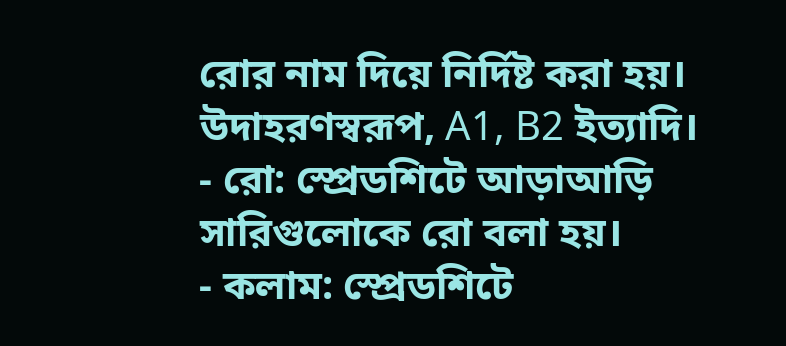রোর নাম দিয়ে নির্দিষ্ট করা হয়। উদাহরণস্বরূপ, A1, B2 ইত্যাদি।
- রো: স্প্রেডশিটে আড়াআড়ি সারিগুলোকে রো বলা হয়।
- কলাম: স্প্রেডশিটে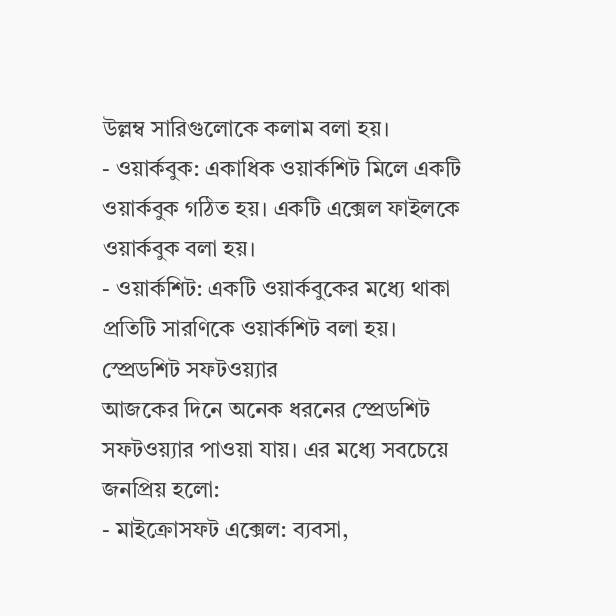উল্লম্ব সারিগুলোকে কলাম বলা হয়।
- ওয়ার্কবুক: একাধিক ওয়ার্কশিট মিলে একটি ওয়ার্কবুক গঠিত হয়। একটি এক্সেল ফাইলকে ওয়ার্কবুক বলা হয়।
- ওয়ার্কশিট: একটি ওয়ার্কবুকের মধ্যে থাকা প্রতিটি সারণিকে ওয়ার্কশিট বলা হয়।
স্প্রেডশিট সফটওয়্যার
আজকের দিনে অনেক ধরনের স্প্রেডশিট সফটওয়্যার পাওয়া যায়। এর মধ্যে সবচেয়ে জনপ্রিয় হলো:
- মাইক্রোসফট এক্সেল: ব্যবসা,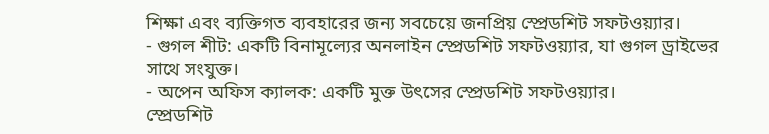শিক্ষা এবং ব্যক্তিগত ব্যবহারের জন্য সবচেয়ে জনপ্রিয় স্প্রেডশিট সফটওয়্যার।
- গুগল শীট: একটি বিনামূল্যের অনলাইন স্প্রেডশিট সফটওয়্যার, যা গুগল ড্রাইভের সাথে সংযুক্ত।
- অপেন অফিস ক্যালক: একটি মুক্ত উৎসের স্প্রেডশিট সফটওয়্যার।
স্প্রেডশিট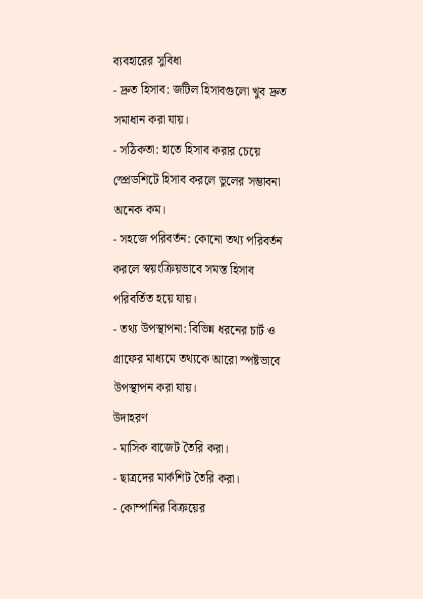ব্যবহারের সুবিধা
- দ্রুত হিসাব: জটিল হিসাবগুলো খুব দ্রুত সমাধান করা যায়।
- সঠিকতা: হাতে হিসাব করার চেয়ে স্প্রেডশিটে হিসাব করলে ভুলের সম্ভাবনা অনেক কম।
- সহজে পরিবর্তন: কোনো তথ্য পরিবর্তন করলে স্বয়ংক্রিয়ভাবে সমস্ত হিসাব পরিবর্তিত হয়ে যায়।
- তথ্য উপস্থাপনা: বিভিন্ন ধরনের চার্ট ও গ্রাফের মাধ্যমে তথ্যকে আরো স্পষ্টভাবে উপস্থাপন করা যায়।
উদাহরণ
- মাসিক বাজেট তৈরি করা।
- ছাত্রদের মার্কশিট তৈরি করা।
- কোম্পানির বিক্রয়ের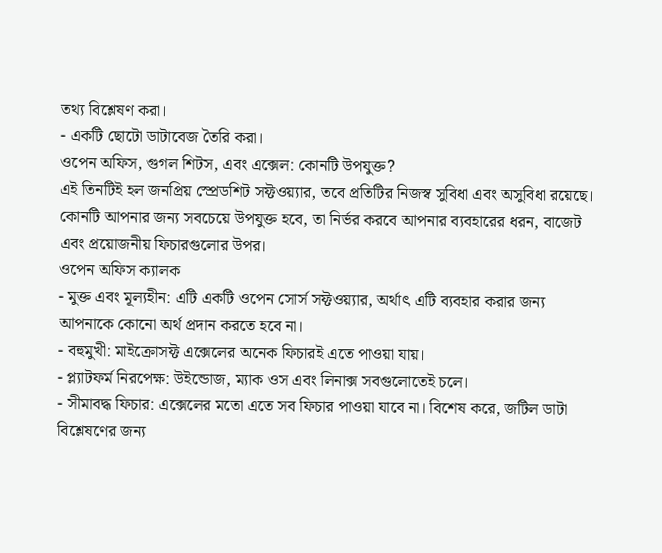তথ্য বিশ্লেষণ করা।
- একটি ছোটো ডাটাবেজ তৈরি করা।
ওপেন অফিস, গুগল শিটস, এবং এক্সেল: কোনটি উপযুক্ত?
এই তিনটিই হল জনপ্রিয় স্প্রেডশিট সফ্টওয়্যার, তবে প্রতিটির নিজস্ব সুবিধা এবং অসুবিধা রয়েছে। কোনটি আপনার জন্য সবচেয়ে উপযুক্ত হবে, তা নির্ভর করবে আপনার ব্যবহারের ধরন, বাজেট এবং প্রয়োজনীয় ফিচারগুলোর উপর।
ওপেন অফিস ক্যালক
- মুক্ত এবং মূল্যহীন: এটি একটি ওপেন সোর্স সফ্টওয়্যার, অর্থাৎ এটি ব্যবহার করার জন্য আপনাকে কোনো অর্থ প্রদান করতে হবে না।
- বহুমুখী: মাইক্রোসফ্ট এক্সেলের অনেক ফিচারই এতে পাওয়া যায়।
- প্ল্যাটফর্ম নিরপেক্ষ: উইন্ডোজ, ম্যাক ওস এবং লিনাক্স সবগুলোতেই চলে।
- সীমাবদ্ধ ফিচার: এক্সেলের মতো এতে সব ফিচার পাওয়া যাবে না। বিশেষ করে, জটিল ডাটা বিশ্লেষণের জন্য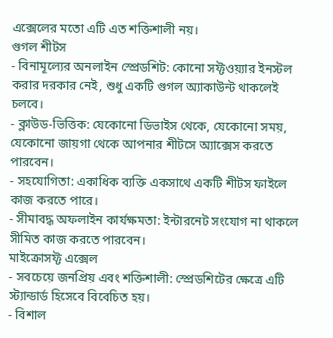এক্সেলের মতো এটি এত শক্তিশালী নয়।
গুগল শীটস
- বিনামূল্যের অনলাইন স্প্রেডশিট: কোনো সফ্টওয়্যার ইনস্টল করার দরকার নেই, শুধু একটি গুগল অ্যাকাউন্ট থাকলেই চলবে।
- ক্লাউড-ভিত্তিক: যেকোনো ডিভাইস থেকে, যেকোনো সময়, যেকোনো জায়গা থেকে আপনার শীটসে অ্যাক্সেস করতে পারবেন।
- সহযোগিতা: একাধিক ব্যক্তি একসাথে একটি শীটস ফাইলে কাজ করতে পারে।
- সীমাবদ্ধ অফলাইন কার্যক্ষমতা: ইন্টারনেট সংযোগ না থাকলে সীমিত কাজ করতে পারবেন।
মাইক্রোসফ্ট এক্সেল
- সবচেয়ে জনপ্রিয় এবং শক্তিশালী: স্প্রেডশিটের ক্ষেত্রে এটি স্ট্যান্ডার্ড হিসেবে বিবেচিত হয়।
- বিশাল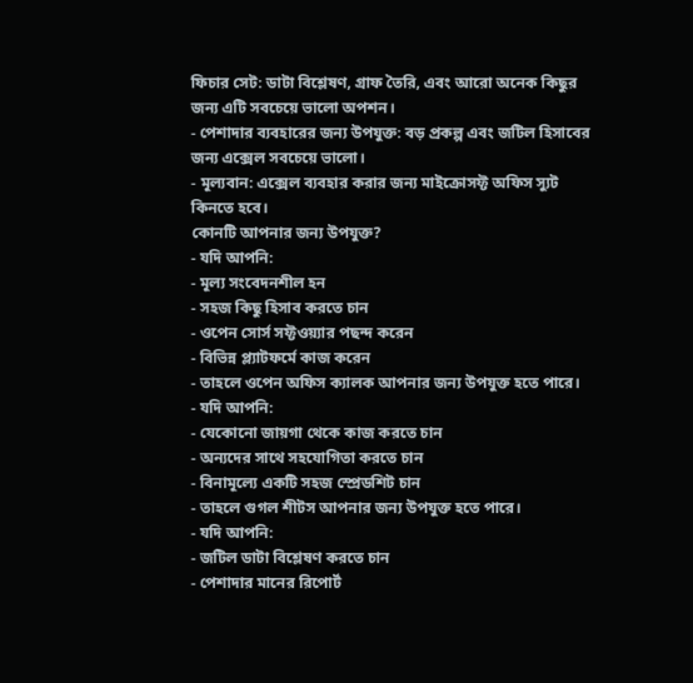ফিচার সেট: ডাটা বিশ্লেষণ, গ্রাফ তৈরি, এবং আরো অনেক কিছুর জন্য এটি সবচেয়ে ভালো অপশন।
- পেশাদার ব্যবহারের জন্য উপযুক্ত: বড় প্রকল্প এবং জটিল হিসাবের জন্য এক্সেল সবচেয়ে ভালো।
- মূল্যবান: এক্সেল ব্যবহার করার জন্য মাইক্রোসফ্ট অফিস স্যুট কিনতে হবে।
কোনটি আপনার জন্য উপযুক্ত?
- যদি আপনি:
- মূল্য সংবেদনশীল হন
- সহজ কিছু হিসাব করতে চান
- ওপেন সোর্স সফ্টওয়্যার পছন্দ করেন
- বিভিন্ন প্ল্যাটফর্মে কাজ করেন
- তাহলে ওপেন অফিস ক্যালক আপনার জন্য উপযুক্ত হতে পারে।
- যদি আপনি:
- যেকোনো জায়গা থেকে কাজ করতে চান
- অন্যদের সাথে সহযোগিতা করতে চান
- বিনামূল্যে একটি সহজ স্প্রেডশিট চান
- তাহলে গুগল শীটস আপনার জন্য উপযুক্ত হতে পারে।
- যদি আপনি:
- জটিল ডাটা বিশ্লেষণ করতে চান
- পেশাদার মানের রিপোর্ট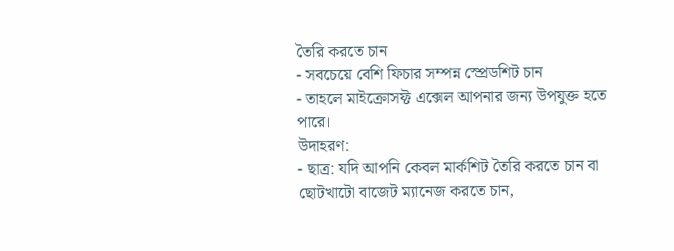তৈরি করতে চান
- সবচেয়ে বেশি ফিচার সম্পন্ন স্প্রেডশিট চান
- তাহলে মাইক্রোসফ্ট এক্সেল আপনার জন্য উপযুক্ত হতে পারে।
উদাহরণ:
- ছাত্র: যদি আপনি কেবল মার্কশিট তৈরি করতে চান বা ছোটখাটো বাজেট ম্যানেজ করতে চান,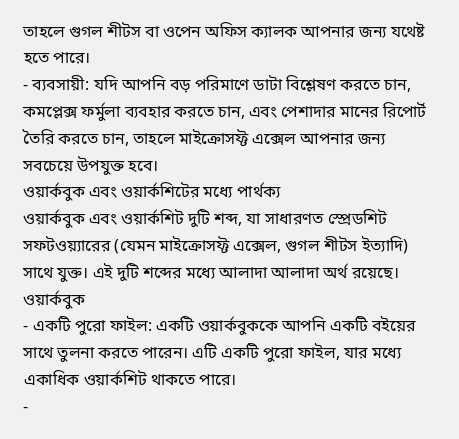তাহলে গুগল শীটস বা ওপেন অফিস ক্যালক আপনার জন্য যথেষ্ট হতে পারে।
- ব্যবসায়ী: যদি আপনি বড় পরিমাণে ডাটা বিশ্লেষণ করতে চান, কমপ্লেক্স ফর্মুলা ব্যবহার করতে চান, এবং পেশাদার মানের রিপোর্ট তৈরি করতে চান, তাহলে মাইক্রোসফ্ট এক্সেল আপনার জন্য সবচেয়ে উপযুক্ত হবে।
ওয়ার্কবুক এবং ওয়ার্কশিটের মধ্যে পার্থক্য
ওয়ার্কবুক এবং ওয়ার্কশিট দুটি শব্দ, যা সাধারণত স্প্রেডশিট সফটওয়্যারের (যেমন মাইক্রোসফ্ট এক্সেল, গুগল শীটস ইত্যাদি) সাথে যুক্ত। এই দুটি শব্দের মধ্যে আলাদা আলাদা অর্থ রয়েছে।
ওয়ার্কবুক
- একটি পুরো ফাইল: একটি ওয়ার্কবুককে আপনি একটি বইয়ের সাথে তুলনা করতে পারেন। এটি একটি পুরো ফাইল, যার মধ্যে একাধিক ওয়ার্কশিট থাকতে পারে।
-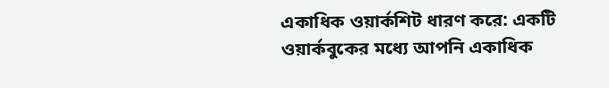একাধিক ওয়ার্কশিট ধারণ করে: একটি ওয়ার্কবুকের মধ্যে আপনি একাধিক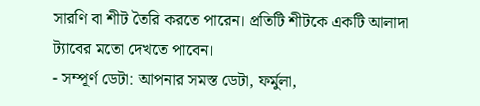সারণি বা শীট তৈরি করতে পারেন। প্রতিটি শীটকে একটি আলাদা ট্যাবের মতো দেখতে পাবেন।
- সম্পূর্ণ ডেটা: আপনার সমস্ত ডেটা, ফর্মুলা,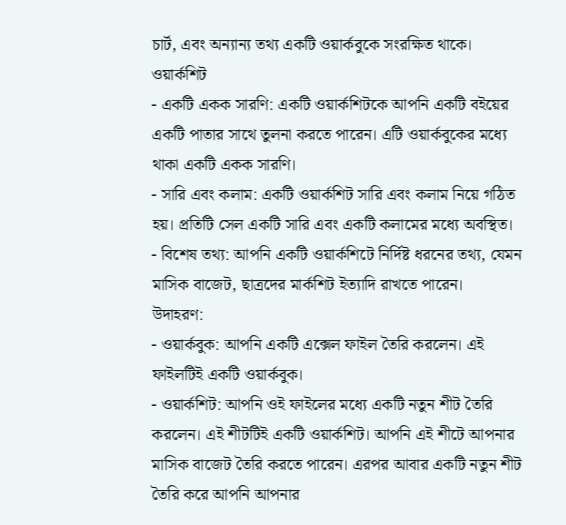চার্ট, এবং অন্যান্য তথ্য একটি ওয়ার্কবুকে সংরক্ষিত থাকে।
ওয়ার্কশিট
- একটি একক সারণি: একটি ওয়ার্কশিটকে আপনি একটি বইয়ের একটি পাতার সাথে তুলনা করতে পারেন। এটি ওয়ার্কবুকের মধ্যে থাকা একটি একক সারণি।
- সারি এবং কলাম: একটি ওয়ার্কশিট সারি এবং কলাম নিয়ে গঠিত হয়। প্রতিটি সেল একটি সারি এবং একটি কলামের মধ্যে অবস্থিত।
- বিশেষ তথ্য: আপনি একটি ওয়ার্কশিটে নির্দিষ্ট ধরনের তথ্য, যেমন মাসিক বাজেট, ছাত্রদের মার্কশিট ইত্যাদি রাখতে পারেন।
উদাহরণ:
- ওয়ার্কবুক: আপনি একটি এক্সেল ফাইল তৈরি করলেন। এই ফাইলটিই একটি ওয়ার্কবুক।
- ওয়ার্কশিট: আপনি ওই ফাইলের মধ্যে একটি নতুন শীট তৈরি করলেন। এই শীটটিই একটি ওয়ার্কশিট। আপনি এই শীটে আপনার মাসিক বাজেট তৈরি করতে পারেন। এরপর আবার একটি নতুন শীট তৈরি করে আপনি আপনার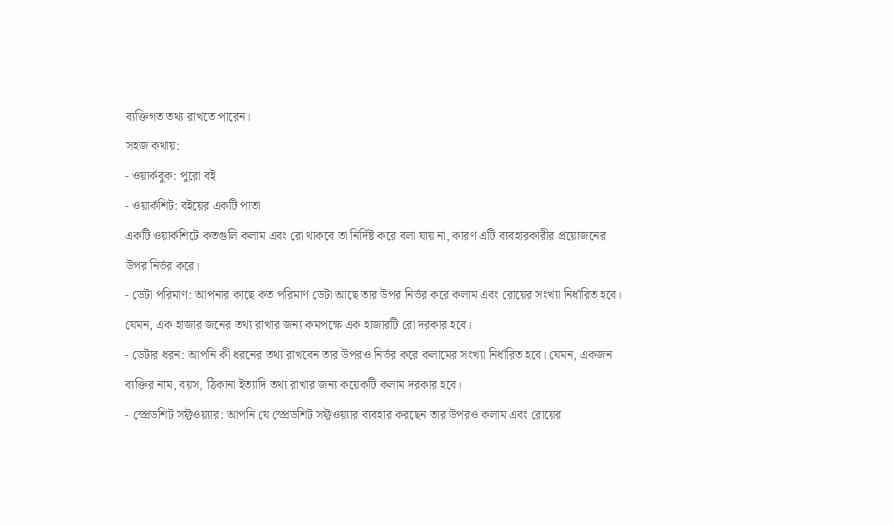ব্যক্তিগত তথ্য রাখতে পারেন।
সহজ কথায়:
- ওয়ার্কবুক: পুরো বই
- ওয়ার্কশিট: বইয়ের একটি পাতা
একটি ওয়ার্কশিটে কতগুলি কলাম এবং রো থাকবে তা নির্দিষ্ট করে বলা যায় না, কারণ এটি ব্যবহারকারীর প্রয়োজনের উপর নির্ভর করে।
- ডেটা পরিমাণ: আপনার কাছে কত পরিমাণ ডেটা আছে তার উপর নির্ভর করে কলাম এবং রোয়ের সংখ্যা নির্ধারিত হবে। যেমন, এক হাজার জনের তথ্য রাখার জন্য কমপক্ষে এক হাজারটি রো দরকার হবে।
- ডেটার ধরন: আপনি কী ধরনের তথ্য রাখবেন তার উপরও নির্ভর করে কলামের সংখ্যা নির্ধারিত হবে। যেমন, একজন ব্যক্তির নাম, বয়স, ঠিকানা ইত্যাদি তথ্য রাখার জন্য কয়েকটি কলাম দরকার হবে।
- স্প্রেডশিট সফ্টওয়্যার: আপনি যে স্প্রেডশিট সফ্টওয়্যার ব্যবহার করছেন তার উপরও কলাম এবং রোয়ের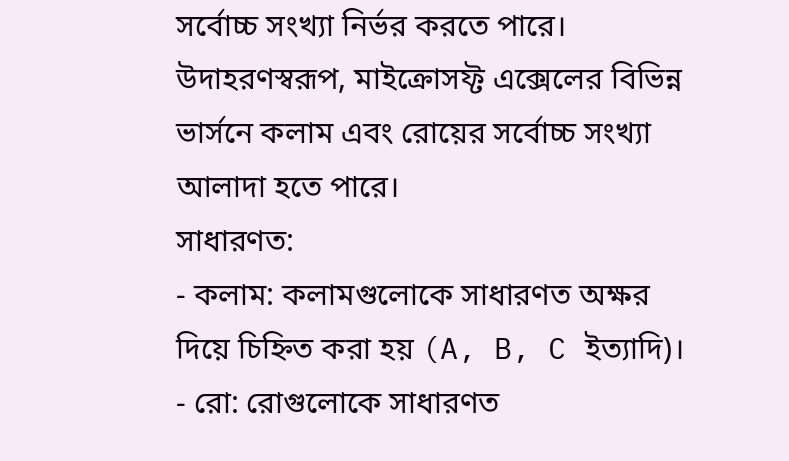সর্বোচ্চ সংখ্যা নির্ভর করতে পারে। উদাহরণস্বরূপ, মাইক্রোসফ্ট এক্সেলের বিভিন্ন ভার্সনে কলাম এবং রোয়ের সর্বোচ্চ সংখ্যা আলাদা হতে পারে।
সাধারণত:
- কলাম: কলামগুলোকে সাধারণত অক্ষর দিয়ে চিহ্নিত করা হয় (A, B, C ইত্যাদি)।
- রো: রোগুলোকে সাধারণত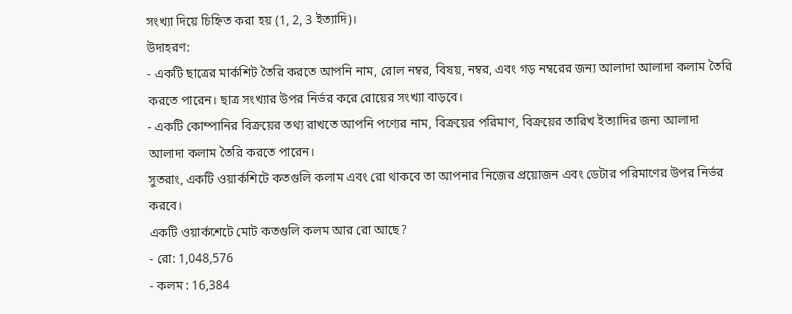সংখ্যা দিয়ে চিহ্নিত করা হয় (1, 2, 3 ইত্যাদি)।
উদাহরণ:
- একটি ছাত্রের মার্কশিট তৈরি করতে আপনি নাম, রোল নম্বর, বিষয়, নম্বর, এবং গড় নম্বরের জন্য আলাদা আলাদা কলাম তৈরি করতে পারেন। ছাত্র সংখ্যার উপর নির্ভর করে রোয়ের সংখ্যা বাড়বে।
- একটি কোম্পানির বিক্রয়ের তথ্য রাখতে আপনি পণ্যের নাম, বিক্রয়ের পরিমাণ, বিক্রয়ের তারিখ ইত্যাদির জন্য আলাদা আলাদা কলাম তৈরি করতে পারেন।
সুতরাং, একটি ওয়ার্কশিটে কতগুলি কলাম এবং রো থাকবে তা আপনার নিজের প্রয়োজন এবং ডেটার পরিমাণের উপর নির্ভর করবে।
একটি ওয়ার্কশেটে মোট কতগুলি কলম আর রো আছে?
- রো: 1,048,576
- কলম : 16,384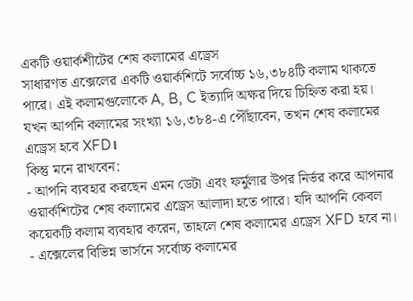একটি ওয়ার্কশীটের শেষ কলামের এড্রেস
সাধারণত এক্সেলের একটি ওয়ার্কশিটে সর্বোচ্চ ১৬,৩৮৪টি কলাম থাকতে পারে। এই কলামগুলোকে A, B, C ইত্যাদি অক্ষর দিয়ে চিহ্নিত করা হয়। যখন আপনি কলামের সংখ্যা ১৬,৩৮৪-এ পৌঁছাবেন, তখন শেষ কলামের এড্রেস হবে XFD।
কিন্তু মনে রাখবেন:
- আপনি ব্যবহার করছেন এমন ডেটা এবং ফর্মুলার উপর নির্ভর করে আপনার ওয়ার্কশিটের শেষ কলামের এড্রেস আলাদা হতে পারে। যদি আপনি কেবল কয়েকটি কলাম ব্যবহার করেন, তাহলে শেষ কলামের এড্রেস XFD হবে না।
- এক্সেলের বিভিন্ন ভার্সনে সর্বোচ্চ কলামের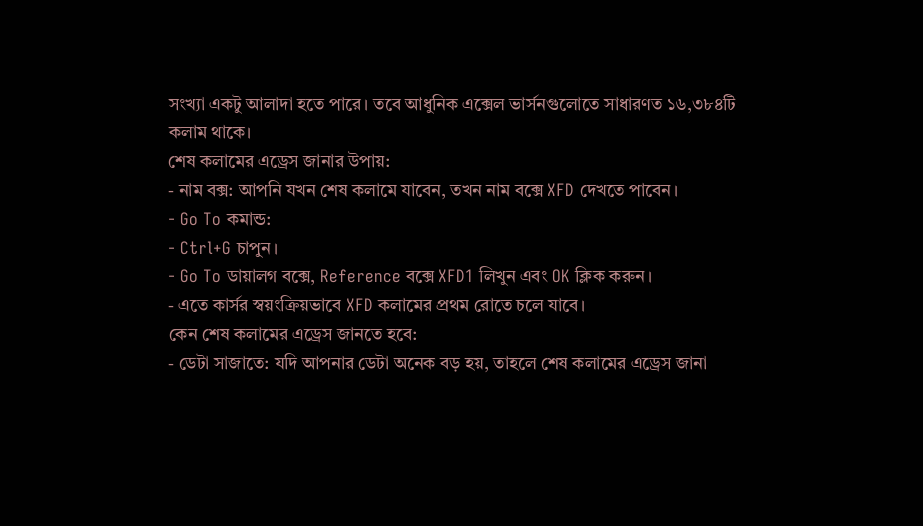সংখ্যা একটু আলাদা হতে পারে। তবে আধুনিক এক্সেল ভার্সনগুলোতে সাধারণত ১৬,৩৮৪টি কলাম থাকে।
শেষ কলামের এড্রেস জানার উপায়:
- নাম বক্স: আপনি যখন শেষ কলামে যাবেন, তখন নাম বক্সে XFD দেখতে পাবেন।
- Go To কমান্ড:
- Ctrl+G চাপুন।
- Go To ডায়ালগ বক্সে, Reference বক্সে XFD1 লিখুন এবং OK ক্লিক করুন।
- এতে কার্সর স্বয়ংক্রিয়ভাবে XFD কলামের প্রথম রোতে চলে যাবে।
কেন শেষ কলামের এড্রেস জানতে হবে:
- ডেটা সাজাতে: যদি আপনার ডেটা অনেক বড় হয়, তাহলে শেষ কলামের এড্রেস জানা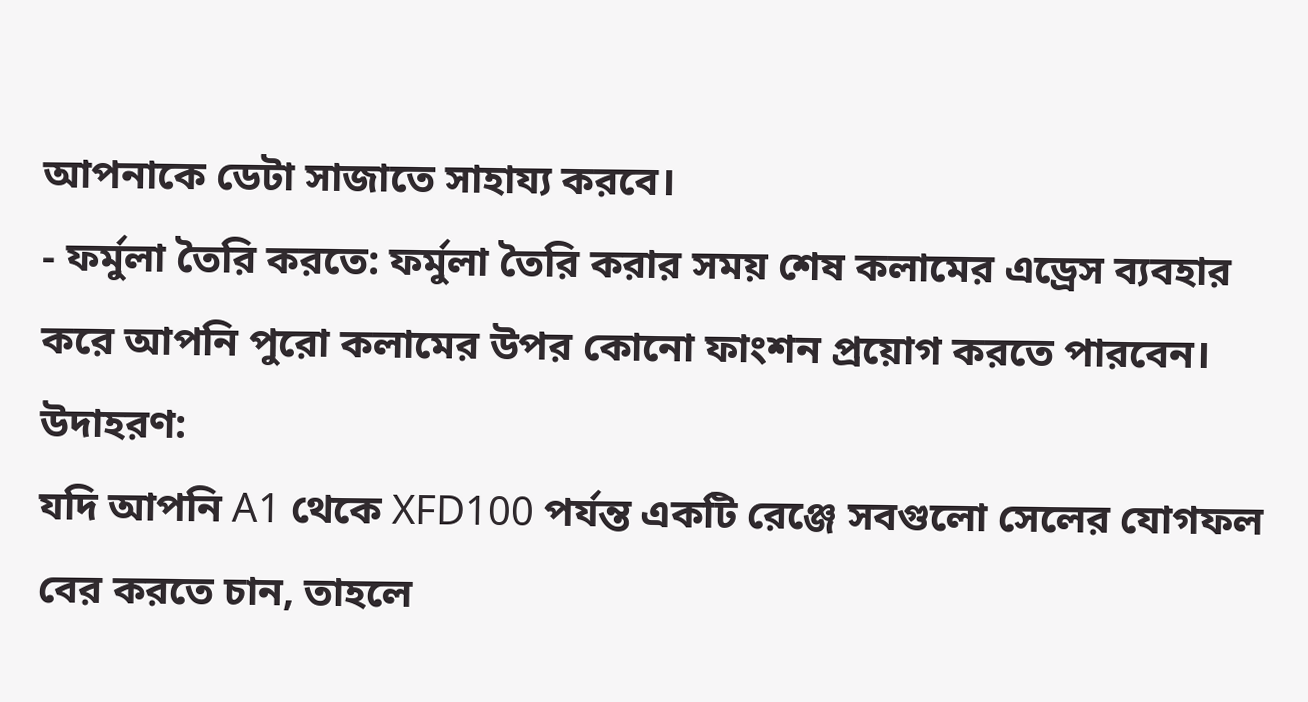আপনাকে ডেটা সাজাতে সাহায্য করবে।
- ফর্মুলা তৈরি করতে: ফর্মুলা তৈরি করার সময় শেষ কলামের এড্রেস ব্যবহার করে আপনি পুরো কলামের উপর কোনো ফাংশন প্রয়োগ করতে পারবেন।
উদাহরণ:
যদি আপনি A1 থেকে XFD100 পর্যন্ত একটি রেঞ্জে সবগুলো সেলের যোগফল বের করতে চান, তাহলে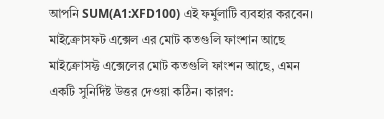আপনি SUM(A1:XFD100) এই ফর্মুলাটি ব্যবহার করবেন।
মাইক্রোসফট এক্সেল এর মোট কতগুলি ফাংশান আছে
মাইক্রোসফ্ট এক্সেলের মোট কতগুলি ফাংশন আছে, এমন একটি সুনির্দিষ্ট উত্তর দেওয়া কঠিন। কারণ: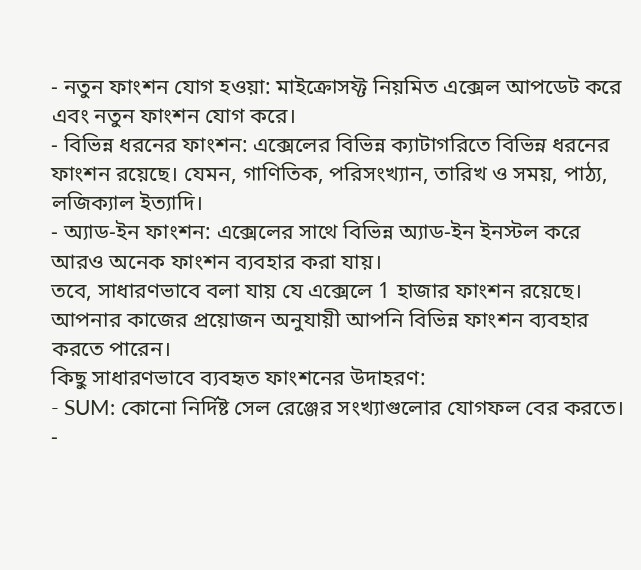- নতুন ফাংশন যোগ হওয়া: মাইক্রোসফ্ট নিয়মিত এক্সেল আপডেট করে এবং নতুন ফাংশন যোগ করে।
- বিভিন্ন ধরনের ফাংশন: এক্সেলের বিভিন্ন ক্যাটাগরিতে বিভিন্ন ধরনের ফাংশন রয়েছে। যেমন, গাণিতিক, পরিসংখ্যান, তারিখ ও সময়, পাঠ্য, লজিক্যাল ইত্যাদি।
- অ্যাড-ইন ফাংশন: এক্সেলের সাথে বিভিন্ন অ্যাড-ইন ইনস্টল করে আরও অনেক ফাংশন ব্যবহার করা যায়।
তবে, সাধারণভাবে বলা যায় যে এক্সেলে 1 হাজার ফাংশন রয়েছে।
আপনার কাজের প্রয়োজন অনুযায়ী আপনি বিভিন্ন ফাংশন ব্যবহার করতে পারেন।
কিছু সাধারণভাবে ব্যবহৃত ফাংশনের উদাহরণ:
- SUM: কোনো নির্দিষ্ট সেল রেঞ্জের সংখ্যাগুলোর যোগফল বের করতে।
-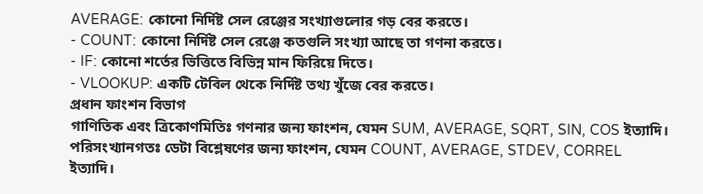AVERAGE: কোনো নির্দিষ্ট সেল রেঞ্জের সংখ্যাগুলোর গড় বের করতে।
- COUNT: কোনো নির্দিষ্ট সেল রেঞ্জে কতগুলি সংখ্যা আছে তা গণনা করতে।
- IF: কোনো শর্তের ভিত্তিতে বিভিন্ন মান ফিরিয়ে দিতে।
- VLOOKUP: একটি টেবিল থেকে নির্দিষ্ট তথ্য খুঁজে বের করতে।
প্রধান ফাংশন বিভাগ
গাণিতিক এবং ত্রিকোণমিতিঃ গণনার জন্য ফাংশন, যেমন SUM, AVERAGE, SQRT, SIN, COS ইত্যাদি।
পরিসংখ্যানগতঃ ডেটা বিশ্লেষণের জন্য ফাংশন, যেমন COUNT, AVERAGE, STDEV, CORREL ইত্যাদি।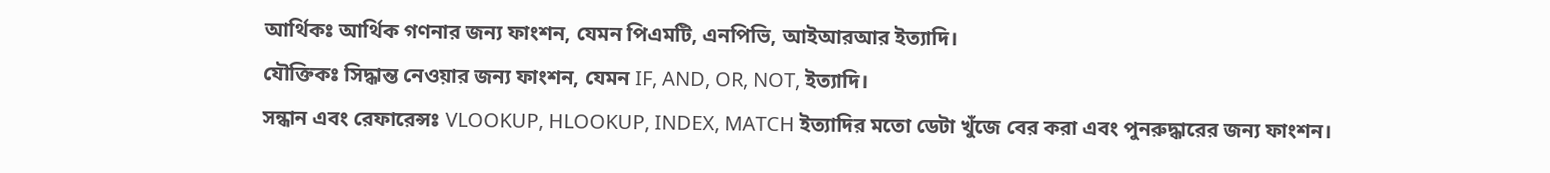আর্থিকঃ আর্থিক গণনার জন্য ফাংশন, যেমন পিএমটি, এনপিভি, আইআরআর ইত্যাদি।
যৌক্তিকঃ সিদ্ধান্ত নেওয়ার জন্য ফাংশন, যেমন IF, AND, OR, NOT, ইত্যাদি।
সন্ধান এবং রেফারেন্সঃ VLOOKUP, HLOOKUP, INDEX, MATCH ইত্যাদির মতো ডেটা খুঁজে বের করা এবং পুনরুদ্ধারের জন্য ফাংশন।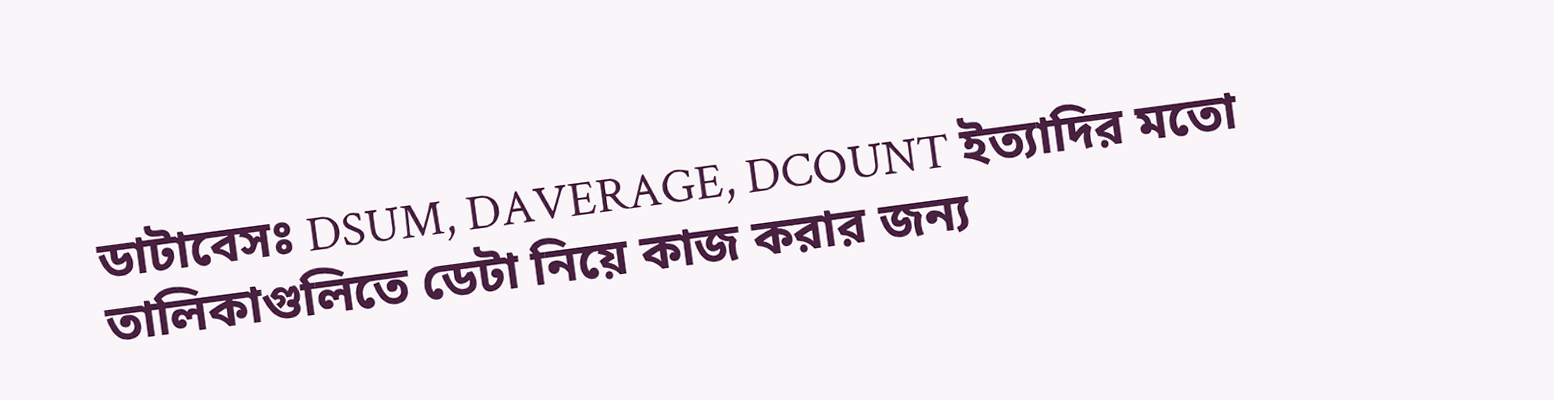ডাটাবেসঃ DSUM, DAVERAGE, DCOUNT ইত্যাদির মতো তালিকাগুলিতে ডেটা নিয়ে কাজ করার জন্য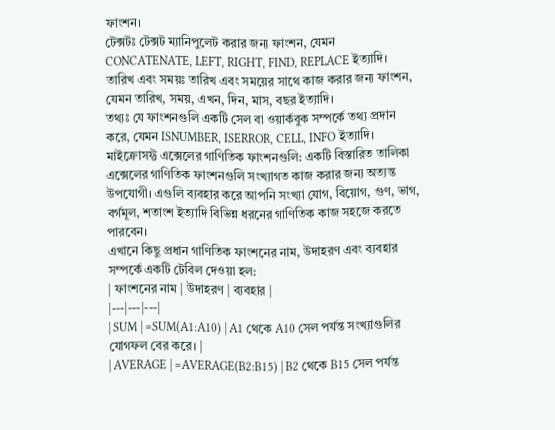ফাংশন।
টেক্সটঃ টেক্সট ম্যানিপুলেট করার জন্য ফাংশন, যেমন CONCATENATE, LEFT, RIGHT, FIND, REPLACE ইত্যাদি।
তারিখ এবং সময়ঃ তারিখ এবং সময়ের সাথে কাজ করার জন্য ফাংশন, যেমন তারিখ, সময়, এখন, দিন, মাস, বছর ইত্যাদি।
তথ্যঃ যে ফাংশনগুলি একটি সেল বা ওয়ার্কবুক সম্পর্কে তথ্য প্রদান করে, যেমন ISNUMBER, ISERROR, CELL, INFO ইত্যাদি।
মাইক্রোসফ্ট এক্সেলের গাণিতিক ফাংশনগুলি: একটি বিস্তারিত তালিকা
এক্সেলের গাণিতিক ফাংশনগুলি সংখ্যাগত কাজ করার জন্য অত্যন্ত উপযোগী। এগুলি ব্যবহার করে আপনি সংখ্যা যোগ, বিয়োগ, গুণ, ভাগ, বর্গমূল, শতাংশ ইত্যাদি বিভিন্ন ধরনের গাণিতিক কাজ সহজে করতে পারবেন।
এখানে কিছু প্রধান গাণিতিক ফাংশনের নাম, উদাহরণ এবং ব্যবহার সম্পর্কে একটি টেবিল দেওয়া হল:
| ফাংশনের নাম | উদাহরণ | ব্যবহার |
|---|---|---|
| SUM | =SUM(A1:A10) | A1 থেকে A10 সেল পর্যন্ত সংখ্যাগুলির যোগফল বের করে। |
| AVERAGE | =AVERAGE(B2:B15) | B2 থেকে B15 সেল পর্যন্ত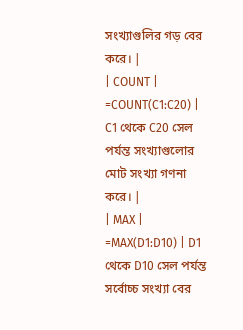সংখ্যাগুলির গড় বের করে। |
| COUNT | =COUNT(C1:C20) | C1 থেকে C20 সেল পর্যন্ত সংখ্যাগুলোর মোট সংখ্যা গণনা করে। |
| MAX | =MAX(D1:D10) | D1 থেকে D10 সেল পর্যন্ত সর্বোচ্চ সংখ্যা বের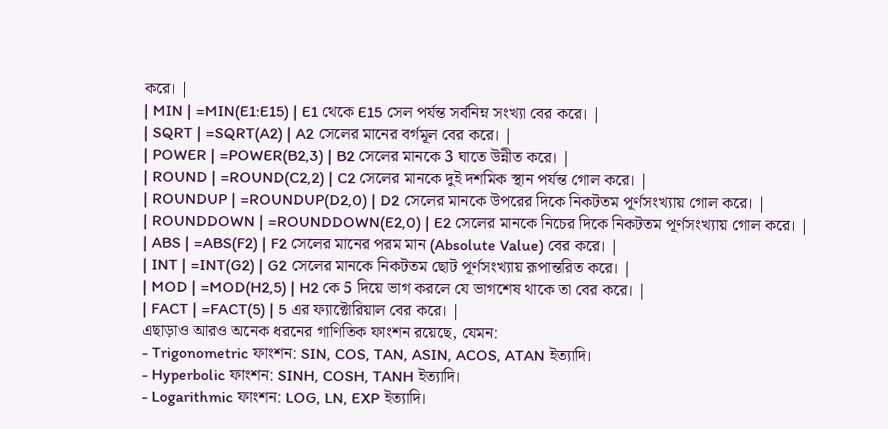করে। |
| MIN | =MIN(E1:E15) | E1 থেকে E15 সেল পর্যন্ত সর্বনিম্ন সংখ্যা বের করে। |
| SQRT | =SQRT(A2) | A2 সেলের মানের বর্গমূল বের করে। |
| POWER | =POWER(B2,3) | B2 সেলের মানকে 3 ঘাতে উন্নীত করে। |
| ROUND | =ROUND(C2,2) | C2 সেলের মানকে দুই দশমিক স্থান পর্যন্ত গোল করে। |
| ROUNDUP | =ROUNDUP(D2,0) | D2 সেলের মানকে উপরের দিকে নিকটতম পূর্ণসংখ্যায় গোল করে। |
| ROUNDDOWN | =ROUNDDOWN(E2,0) | E2 সেলের মানকে নিচের দিকে নিকটতম পূর্ণসংখ্যায় গোল করে। |
| ABS | =ABS(F2) | F2 সেলের মানের পরম মান (Absolute Value) বের করে। |
| INT | =INT(G2) | G2 সেলের মানকে নিকটতম ছোট পূর্ণসংখ্যায় রূপান্তরিত করে। |
| MOD | =MOD(H2,5) | H2 কে 5 দিয়ে ভাগ করলে যে ভাগশেষ থাকে তা বের করে। |
| FACT | =FACT(5) | 5 এর ফ্যাক্টোরিয়াল বের করে। |
এছাড়াও আরও অনেক ধরনের গাণিতিক ফাংশন রয়েছে, যেমন:
- Trigonometric ফাংশন: SIN, COS, TAN, ASIN, ACOS, ATAN ইত্যাদি।
- Hyperbolic ফাংশন: SINH, COSH, TANH ইত্যাদি।
- Logarithmic ফাংশন: LOG, LN, EXP ইত্যাদি।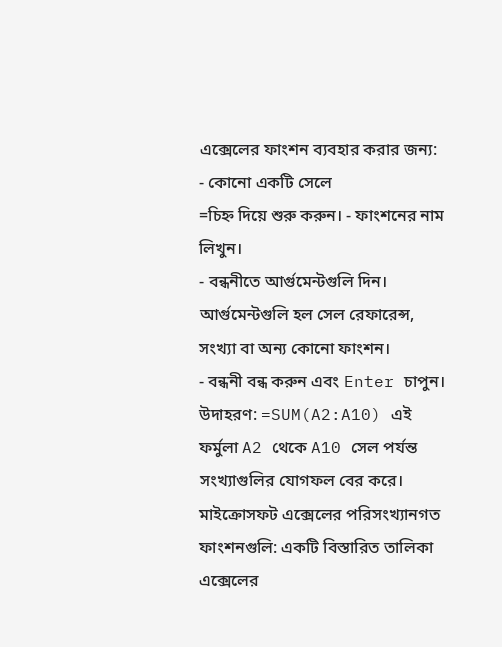এক্সেলের ফাংশন ব্যবহার করার জন্য:
- কোনো একটি সেলে
=চিহ্ন দিয়ে শুরু করুন। - ফাংশনের নাম লিখুন।
- বন্ধনীতে আর্গুমেন্টগুলি দিন। আর্গুমেন্টগুলি হল সেল রেফারেন্স, সংখ্যা বা অন্য কোনো ফাংশন।
- বন্ধনী বন্ধ করুন এবং Enter চাপুন।
উদাহরণ: =SUM(A2:A10) এই ফর্মুলা A2 থেকে A10 সেল পর্যন্ত সংখ্যাগুলির যোগফল বের করে।
মাইক্রোসফট এক্সেলের পরিসংখ্যানগত ফাংশনগুলি: একটি বিস্তারিত তালিকা
এক্সেলের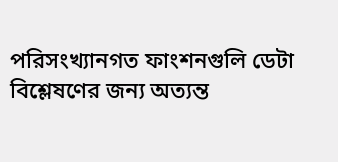পরিসংখ্যানগত ফাংশনগুলি ডেটা বিশ্লেষণের জন্য অত্যন্ত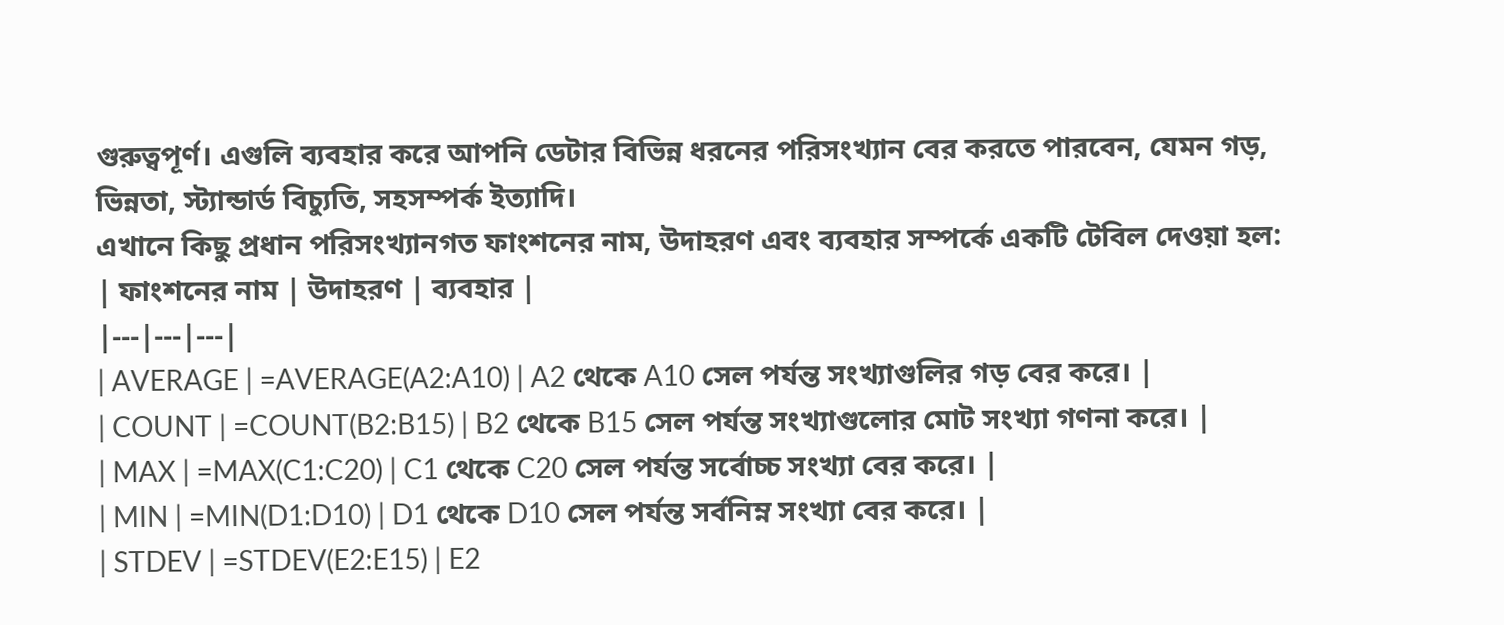গুরুত্বপূর্ণ। এগুলি ব্যবহার করে আপনি ডেটার বিভিন্ন ধরনের পরিসংখ্যান বের করতে পারবেন, যেমন গড়, ভিন্নতা, স্ট্যান্ডার্ড বিচ্যুতি, সহসম্পর্ক ইত্যাদি।
এখানে কিছু প্রধান পরিসংখ্যানগত ফাংশনের নাম, উদাহরণ এবং ব্যবহার সম্পর্কে একটি টেবিল দেওয়া হল:
| ফাংশনের নাম | উদাহরণ | ব্যবহার |
|---|---|---|
| AVERAGE | =AVERAGE(A2:A10) | A2 থেকে A10 সেল পর্যন্ত সংখ্যাগুলির গড় বের করে। |
| COUNT | =COUNT(B2:B15) | B2 থেকে B15 সেল পর্যন্ত সংখ্যাগুলোর মোট সংখ্যা গণনা করে। |
| MAX | =MAX(C1:C20) | C1 থেকে C20 সেল পর্যন্ত সর্বোচ্চ সংখ্যা বের করে। |
| MIN | =MIN(D1:D10) | D1 থেকে D10 সেল পর্যন্ত সর্বনিম্ন সংখ্যা বের করে। |
| STDEV | =STDEV(E2:E15) | E2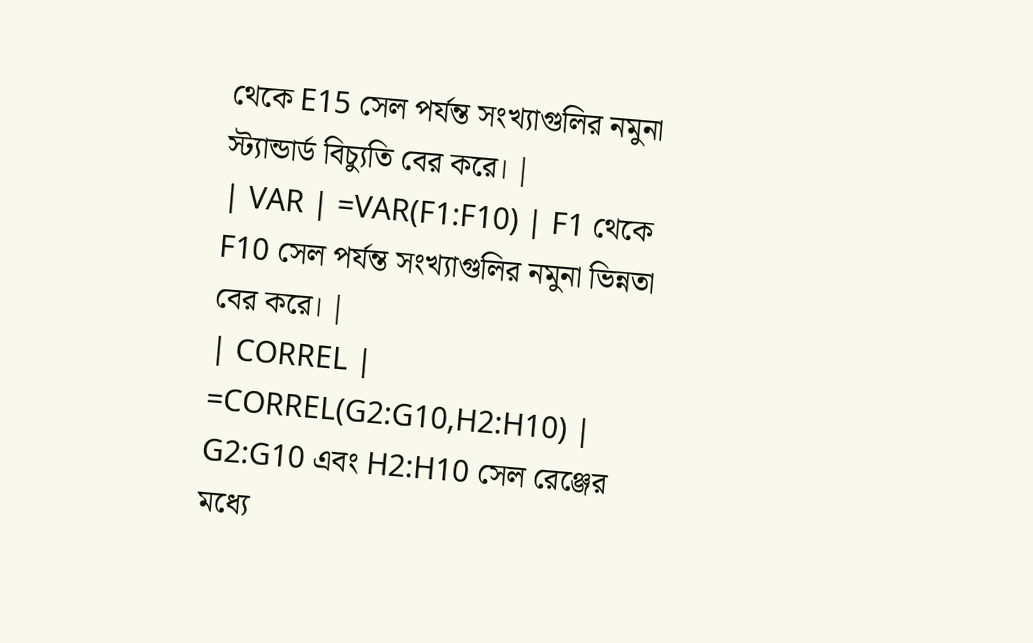থেকে E15 সেল পর্যন্ত সংখ্যাগুলির নমুনা স্ট্যান্ডার্ড বিচ্যুতি বের করে। |
| VAR | =VAR(F1:F10) | F1 থেকে F10 সেল পর্যন্ত সংখ্যাগুলির নমুনা ভিন্নতা বের করে। |
| CORREL | =CORREL(G2:G10,H2:H10) | G2:G10 এবং H2:H10 সেল রেঞ্জের মধ্যে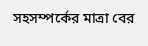সহসম্পর্কের মাত্রা বের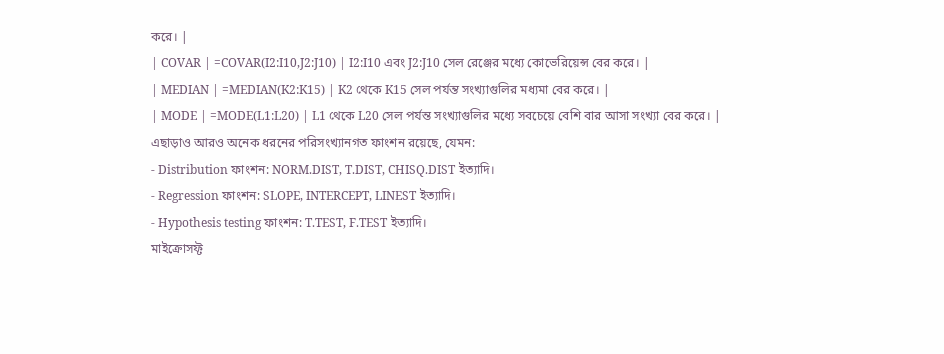করে। |
| COVAR | =COVAR(I2:I10,J2:J10) | I2:I10 এবং J2:J10 সেল রেঞ্জের মধ্যে কোভেরিয়েন্স বের করে। |
| MEDIAN | =MEDIAN(K2:K15) | K2 থেকে K15 সেল পর্যন্ত সংখ্যাগুলির মধ্যমা বের করে। |
| MODE | =MODE(L1:L20) | L1 থেকে L20 সেল পর্যন্ত সংখ্যাগুলির মধ্যে সবচেয়ে বেশি বার আসা সংখ্যা বের করে। |
এছাড়াও আরও অনেক ধরনের পরিসংখ্যানগত ফাংশন রয়েছে, যেমন:
- Distribution ফাংশন: NORM.DIST, T.DIST, CHISQ.DIST ইত্যাদি।
- Regression ফাংশন: SLOPE, INTERCEPT, LINEST ইত্যাদি।
- Hypothesis testing ফাংশন: T.TEST, F.TEST ইত্যাদি।
মাইক্রোসফ্ট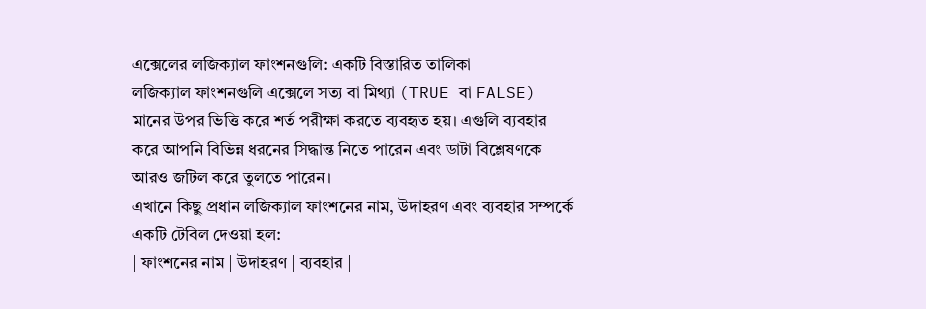এক্সেলের লজিক্যাল ফাংশনগুলি: একটি বিস্তারিত তালিকা
লজিক্যাল ফাংশনগুলি এক্সেলে সত্য বা মিথ্যা (TRUE বা FALSE) মানের উপর ভিত্তি করে শর্ত পরীক্ষা করতে ব্যবহৃত হয়। এগুলি ব্যবহার করে আপনি বিভিন্ন ধরনের সিদ্ধান্ত নিতে পারেন এবং ডাটা বিশ্লেষণকে আরও জটিল করে তুলতে পারেন।
এখানে কিছু প্রধান লজিক্যাল ফাংশনের নাম, উদাহরণ এবং ব্যবহার সম্পর্কে একটি টেবিল দেওয়া হল:
| ফাংশনের নাম | উদাহরণ | ব্যবহার |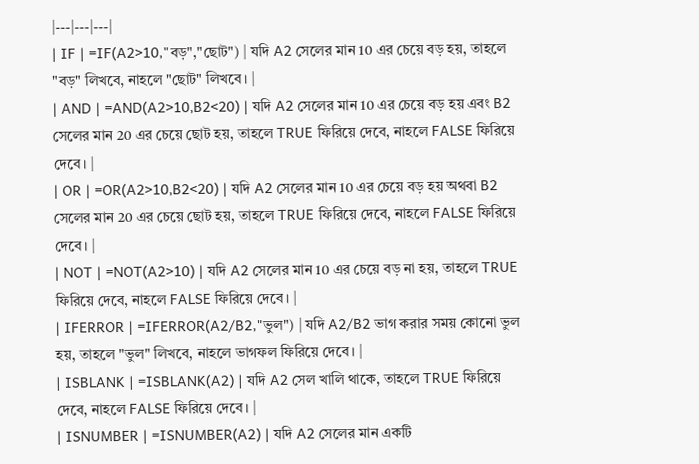|---|---|---|
| IF | =IF(A2>10,"বড়","ছোট") | যদি A2 সেলের মান 10 এর চেয়ে বড় হয়, তাহলে "বড়" লিখবে, নাহলে "ছোট" লিখবে। |
| AND | =AND(A2>10,B2<20) | যদি A2 সেলের মান 10 এর চেয়ে বড় হয় এবং B2 সেলের মান 20 এর চেয়ে ছোট হয়, তাহলে TRUE ফিরিয়ে দেবে, নাহলে FALSE ফিরিয়ে দেবে। |
| OR | =OR(A2>10,B2<20) | যদি A2 সেলের মান 10 এর চেয়ে বড় হয় অথবা B2 সেলের মান 20 এর চেয়ে ছোট হয়, তাহলে TRUE ফিরিয়ে দেবে, নাহলে FALSE ফিরিয়ে দেবে। |
| NOT | =NOT(A2>10) | যদি A2 সেলের মান 10 এর চেয়ে বড় না হয়, তাহলে TRUE ফিরিয়ে দেবে, নাহলে FALSE ফিরিয়ে দেবে। |
| IFERROR | =IFERROR(A2/B2,"ভুল") | যদি A2/B2 ভাগ করার সময় কোনো ভুল হয়, তাহলে "ভুল" লিখবে, নাহলে ভাগফল ফিরিয়ে দেবে। |
| ISBLANK | =ISBLANK(A2) | যদি A2 সেল খালি থাকে, তাহলে TRUE ফিরিয়ে দেবে, নাহলে FALSE ফিরিয়ে দেবে। |
| ISNUMBER | =ISNUMBER(A2) | যদি A2 সেলের মান একটি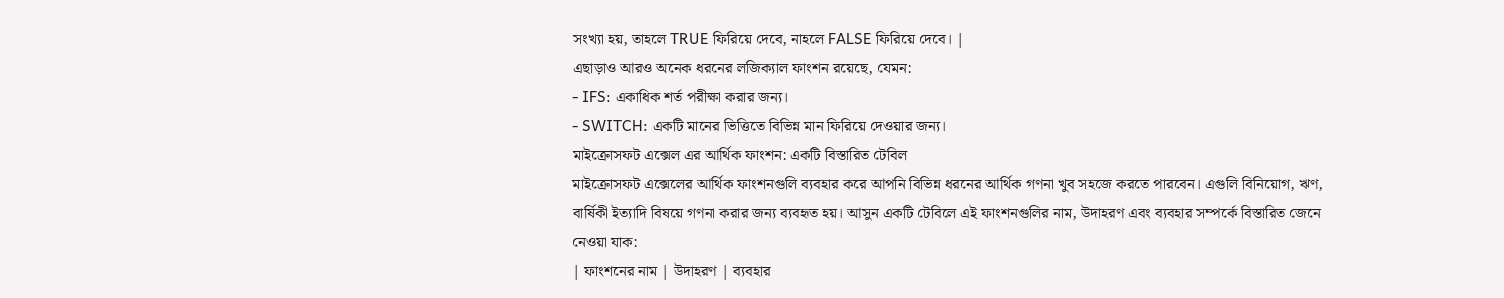সংখ্যা হয়, তাহলে TRUE ফিরিয়ে দেবে, নাহলে FALSE ফিরিয়ে দেবে। |
এছাড়াও আরও অনেক ধরনের লজিক্যাল ফাংশন রয়েছে, যেমন:
- IFS: একাধিক শর্ত পরীক্ষা করার জন্য।
- SWITCH: একটি মানের ভিত্তিতে বিভিন্ন মান ফিরিয়ে দেওয়ার জন্য।
মাইক্রোসফট এক্সেল এর আর্থিক ফাংশন: একটি বিস্তারিত টেবিল
মাইক্রোসফট এক্সেলের আর্থিক ফাংশনগুলি ব্যবহার করে আপনি বিভিন্ন ধরনের আর্থিক গণনা খুব সহজে করতে পারবেন। এগুলি বিনিয়োগ, ঋণ, বার্ষিকী ইত্যাদি বিষয়ে গণনা করার জন্য ব্যবহৃত হয়। আসুন একটি টেবিলে এই ফাংশনগুলির নাম, উদাহরণ এবং ব্যবহার সম্পর্কে বিস্তারিত জেনে নেওয়া যাক:
| ফাংশনের নাম | উদাহরণ | ব্যবহার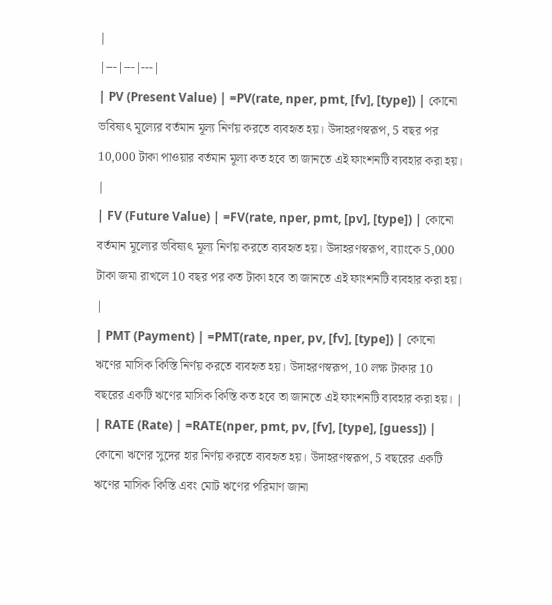|
|---|---|---|
| PV (Present Value) | =PV(rate, nper, pmt, [fv], [type]) | কোনো ভবিষ্যৎ মূল্যের বর্তমান মূল্য নির্ণয় করতে ব্যবহৃত হয়। উদাহরণস্বরূপ, 5 বছর পর 10,000 টাকা পাওয়ার বর্তমান মূল্য কত হবে তা জানতে এই ফাংশনটি ব্যবহার করা হয়। |
| FV (Future Value) | =FV(rate, nper, pmt, [pv], [type]) | কোনো বর্তমান মূল্যের ভবিষ্যৎ মূল্য নির্ণয় করতে ব্যবহৃত হয়। উদাহরণস্বরূপ, ব্যাংকে 5,000 টাকা জমা রাখলে 10 বছর পর কত টাকা হবে তা জানতে এই ফাংশনটি ব্যবহার করা হয়। |
| PMT (Payment) | =PMT(rate, nper, pv, [fv], [type]) | কোনো ঋণের মাসিক কিস্তি নির্ণয় করতে ব্যবহৃত হয়। উদাহরণস্বরূপ, 10 লক্ষ টাকার 10 বছরের একটি ঋণের মাসিক কিস্তি কত হবে তা জানতে এই ফাংশনটি ব্যবহার করা হয়। |
| RATE (Rate) | =RATE(nper, pmt, pv, [fv], [type], [guess]) | কোনো ঋণের সুদের হার নির্ণয় করতে ব্যবহৃত হয়। উদাহরণস্বরূপ, 5 বছরের একটি ঋণের মাসিক কিস্তি এবং মোট ঋণের পরিমাণ জানা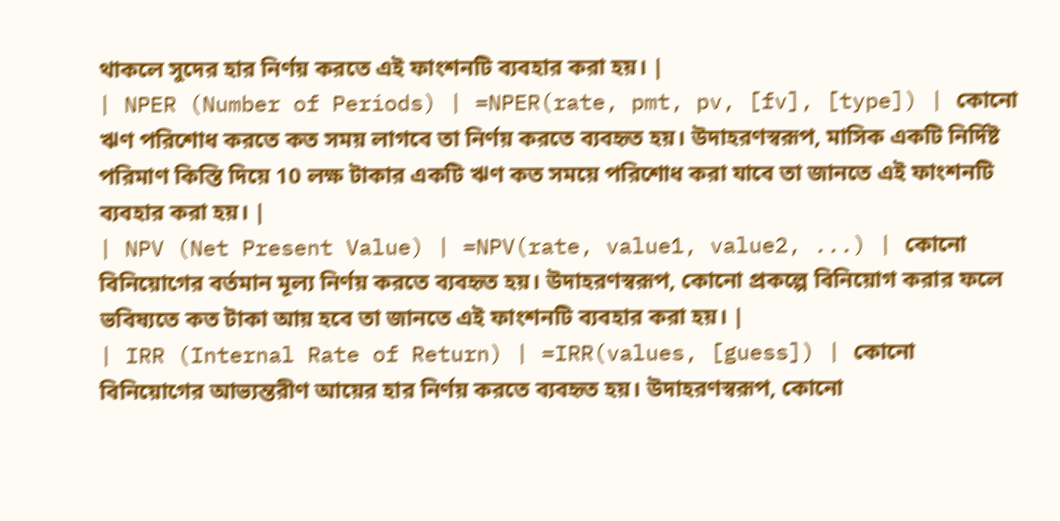থাকলে সুদের হার নির্ণয় করতে এই ফাংশনটি ব্যবহার করা হয়। |
| NPER (Number of Periods) | =NPER(rate, pmt, pv, [fv], [type]) | কোনো ঋণ পরিশোধ করতে কত সময় লাগবে তা নির্ণয় করতে ব্যবহৃত হয়। উদাহরণস্বরূপ, মাসিক একটি নির্দিষ্ট পরিমাণ কিস্তি দিয়ে 10 লক্ষ টাকার একটি ঋণ কত সময়ে পরিশোধ করা যাবে তা জানতে এই ফাংশনটি ব্যবহার করা হয়। |
| NPV (Net Present Value) | =NPV(rate, value1, value2, ...) | কোনো বিনিয়োগের বর্তমান মূল্য নির্ণয় করতে ব্যবহৃত হয়। উদাহরণস্বরূপ, কোনো প্রকল্পে বিনিয়োগ করার ফলে ভবিষ্যতে কত টাকা আয় হবে তা জানতে এই ফাংশনটি ব্যবহার করা হয়। |
| IRR (Internal Rate of Return) | =IRR(values, [guess]) | কোনো বিনিয়োগের আভ্যন্তরীণ আয়ের হার নির্ণয় করতে ব্যবহৃত হয়। উদাহরণস্বরূপ, কোনো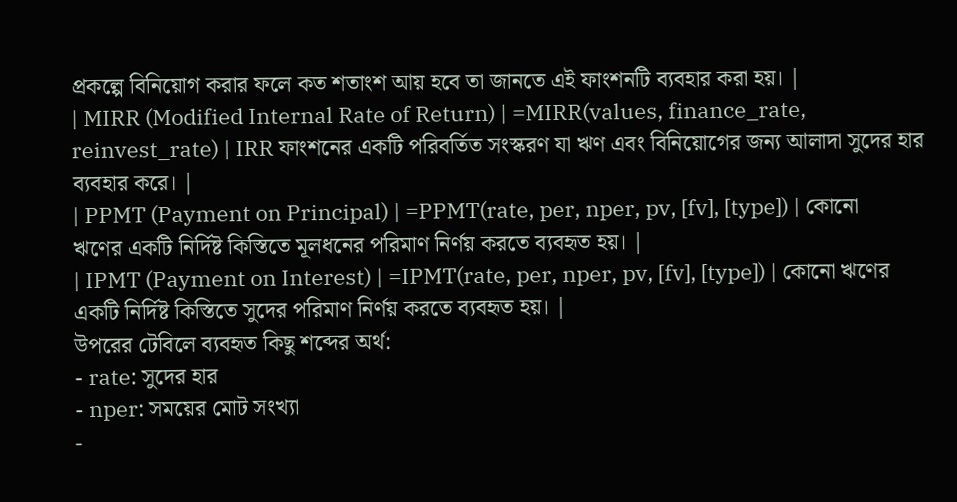প্রকল্পে বিনিয়োগ করার ফলে কত শতাংশ আয় হবে তা জানতে এই ফাংশনটি ব্যবহার করা হয়। |
| MIRR (Modified Internal Rate of Return) | =MIRR(values, finance_rate, reinvest_rate) | IRR ফাংশনের একটি পরিবর্তিত সংস্করণ যা ঋণ এবং বিনিয়োগের জন্য আলাদা সুদের হার ব্যবহার করে। |
| PPMT (Payment on Principal) | =PPMT(rate, per, nper, pv, [fv], [type]) | কোনো ঋণের একটি নির্দিষ্ট কিস্তিতে মূলধনের পরিমাণ নির্ণয় করতে ব্যবহৃত হয়। |
| IPMT (Payment on Interest) | =IPMT(rate, per, nper, pv, [fv], [type]) | কোনো ঋণের একটি নির্দিষ্ট কিস্তিতে সুদের পরিমাণ নির্ণয় করতে ব্যবহৃত হয়। |
উপরের টেবিলে ব্যবহৃত কিছু শব্দের অর্থ:
- rate: সুদের হার
- nper: সময়ের মোট সংখ্যা
-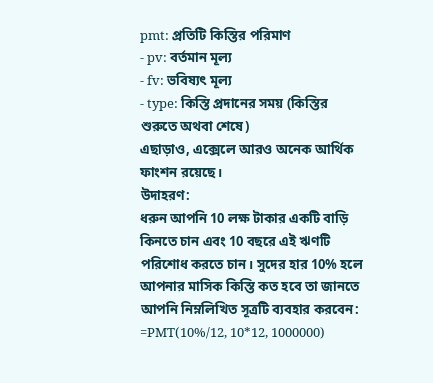pmt: প্রতিটি কিস্তির পরিমাণ
- pv: বর্তমান মূল্য
- fv: ভবিষ্যৎ মূল্য
- type: কিস্তি প্রদানের সময় (কিস্তির শুরুতে অথবা শেষে)
এছাড়াও, এক্সেলে আরও অনেক আর্থিক ফাংশন রয়েছে।
উদাহরণ:
ধরুন আপনি 10 লক্ষ টাকার একটি বাড়ি কিনতে চান এবং 10 বছরে এই ঋণটি পরিশোধ করতে চান। সুদের হার 10% হলে আপনার মাসিক কিস্তি কত হবে তা জানতে আপনি নিম্নলিখিত সূত্রটি ব্যবহার করবেন:
=PMT(10%/12, 10*12, 1000000)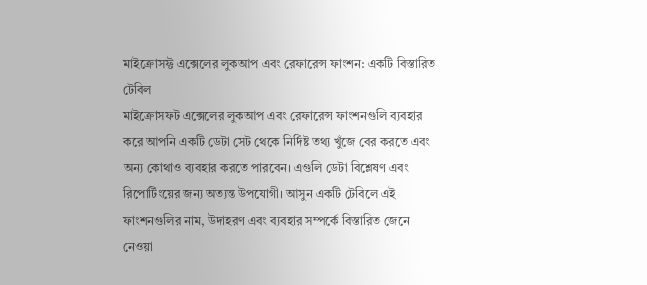মাইক্রোসফ্ট এক্সেলের লুকআপ এবং রেফারেন্স ফাংশন: একটি বিস্তারিত টেবিল
মাইক্রোসফট এক্সেলের লুকআপ এবং রেফারেন্স ফাংশনগুলি ব্যবহার করে আপনি একটি ডেটা সেট থেকে নির্দিষ্ট তথ্য খুঁজে বের করতে এবং অন্য কোথাও ব্যবহার করতে পারবেন। এগুলি ডেটা বিশ্লেষণ এবং রিপোর্টিংয়ের জন্য অত্যন্ত উপযোগী। আসুন একটি টেবিলে এই ফাংশনগুলির নাম, উদাহরণ এবং ব্যবহার সম্পর্কে বিস্তারিত জেনে নেওয়া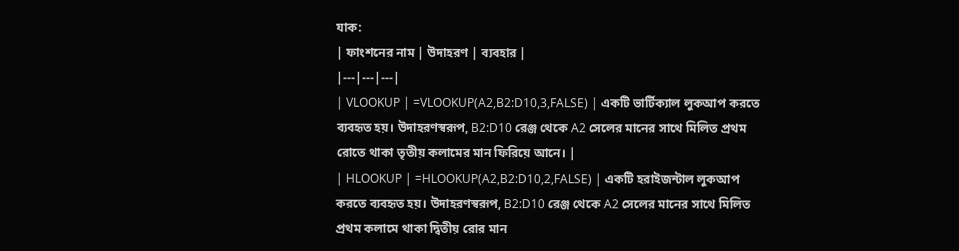যাক:
| ফাংশনের নাম | উদাহরণ | ব্যবহার |
|---|---|---|
| VLOOKUP | =VLOOKUP(A2,B2:D10,3,FALSE) | একটি ভার্টিক্যাল লুকআপ করতে ব্যবহৃত হয়। উদাহরণস্বরূপ, B2:D10 রেঞ্জ থেকে A2 সেলের মানের সাথে মিলিত প্রথম রোতে থাকা তৃতীয় কলামের মান ফিরিয়ে আনে। |
| HLOOKUP | =HLOOKUP(A2,B2:D10,2,FALSE) | একটি হরাইজন্টাল লুকআপ করতে ব্যবহৃত হয়। উদাহরণস্বরূপ, B2:D10 রেঞ্জ থেকে A2 সেলের মানের সাথে মিলিত প্রথম কলামে থাকা দ্বিতীয় রোর মান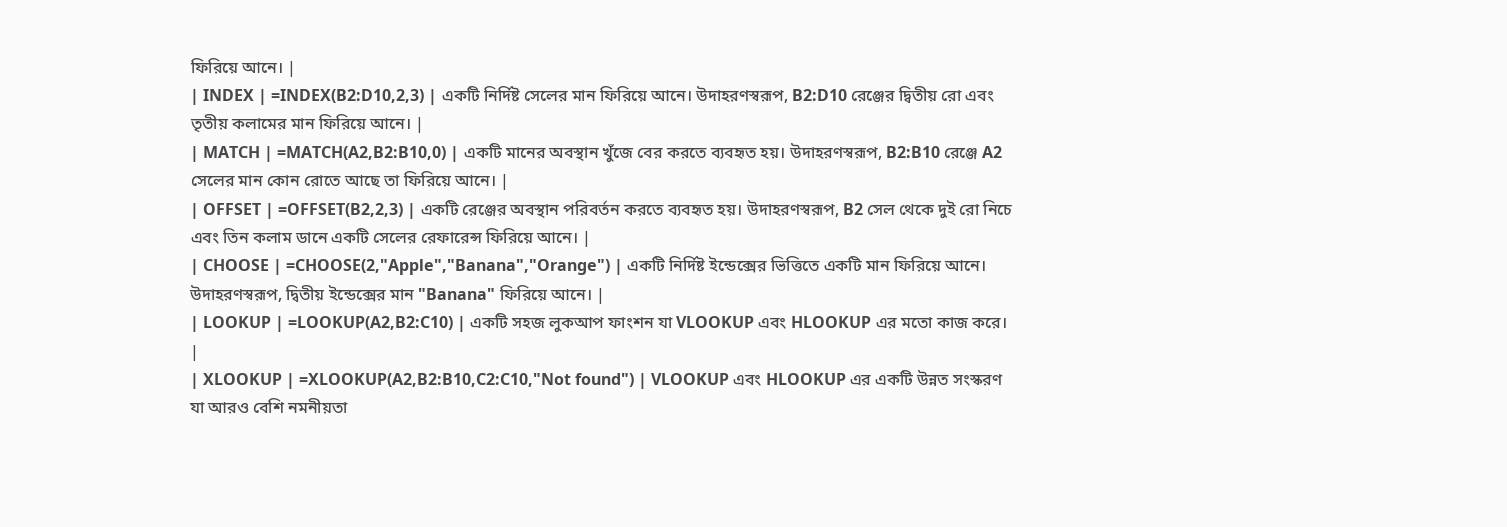ফিরিয়ে আনে। |
| INDEX | =INDEX(B2:D10,2,3) | একটি নির্দিষ্ট সেলের মান ফিরিয়ে আনে। উদাহরণস্বরূপ, B2:D10 রেঞ্জের দ্বিতীয় রো এবং তৃতীয় কলামের মান ফিরিয়ে আনে। |
| MATCH | =MATCH(A2,B2:B10,0) | একটি মানের অবস্থান খুঁজে বের করতে ব্যবহৃত হয়। উদাহরণস্বরূপ, B2:B10 রেঞ্জে A2 সেলের মান কোন রোতে আছে তা ফিরিয়ে আনে। |
| OFFSET | =OFFSET(B2,2,3) | একটি রেঞ্জের অবস্থান পরিবর্তন করতে ব্যবহৃত হয়। উদাহরণস্বরূপ, B2 সেল থেকে দুই রো নিচে এবং তিন কলাম ডানে একটি সেলের রেফারেন্স ফিরিয়ে আনে। |
| CHOOSE | =CHOOSE(2,"Apple","Banana","Orange") | একটি নির্দিষ্ট ইন্ডেক্সের ভিত্তিতে একটি মান ফিরিয়ে আনে। উদাহরণস্বরূপ, দ্বিতীয় ইন্ডেক্সের মান "Banana" ফিরিয়ে আনে। |
| LOOKUP | =LOOKUP(A2,B2:C10) | একটি সহজ লুকআপ ফাংশন যা VLOOKUP এবং HLOOKUP এর মতো কাজ করে। |
| XLOOKUP | =XLOOKUP(A2,B2:B10,C2:C10,"Not found") | VLOOKUP এবং HLOOKUP এর একটি উন্নত সংস্করণ যা আরও বেশি নমনীয়তা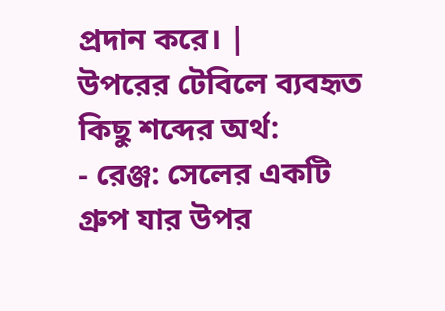প্রদান করে। |
উপরের টেবিলে ব্যবহৃত কিছু শব্দের অর্থ:
- রেঞ্জ: সেলের একটি গ্রুপ যার উপর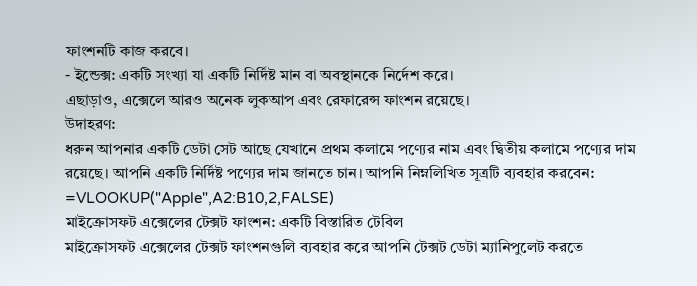ফাংশনটি কাজ করবে।
- ইন্ডেক্স: একটি সংখ্যা যা একটি নির্দিষ্ট মান বা অবস্থানকে নির্দেশ করে।
এছাড়াও, এক্সেলে আরও অনেক লুকআপ এবং রেফারেন্স ফাংশন রয়েছে।
উদাহরণ:
ধরুন আপনার একটি ডেটা সেট আছে যেখানে প্রথম কলামে পণ্যের নাম এবং দ্বিতীয় কলামে পণ্যের দাম রয়েছে। আপনি একটি নির্দিষ্ট পণ্যের দাম জানতে চান। আপনি নিম্নলিখিত সূত্রটি ব্যবহার করবেন:
=VLOOKUP("Apple",A2:B10,2,FALSE)
মাইক্রোসফট এক্সেলের টেক্সট ফাংশন: একটি বিস্তারিত টেবিল
মাইক্রোসফট এক্সেলের টেক্সট ফাংশনগুলি ব্যবহার করে আপনি টেক্সট ডেটা ম্যানিপুলেট করতে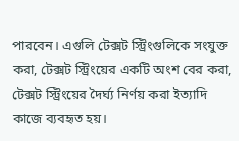পারবেন। এগুলি টেক্সট স্ট্রিংগুলিকে সংযুক্ত করা, টেক্সট স্ট্রিংয়ের একটি অংশ বের করা, টেক্সট স্ট্রিংয়ের দৈর্ঘ্য নির্ণয় করা ইত্যাদি কাজে ব্যবহৃত হয়।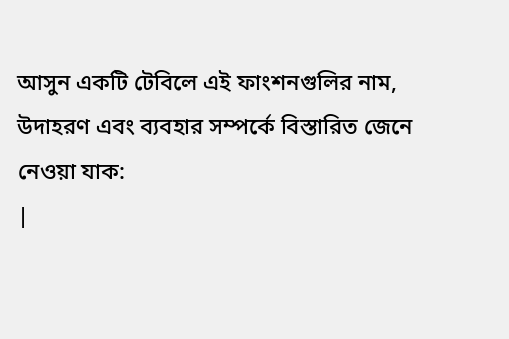আসুন একটি টেবিলে এই ফাংশনগুলির নাম, উদাহরণ এবং ব্যবহার সম্পর্কে বিস্তারিত জেনে নেওয়া যাক:
|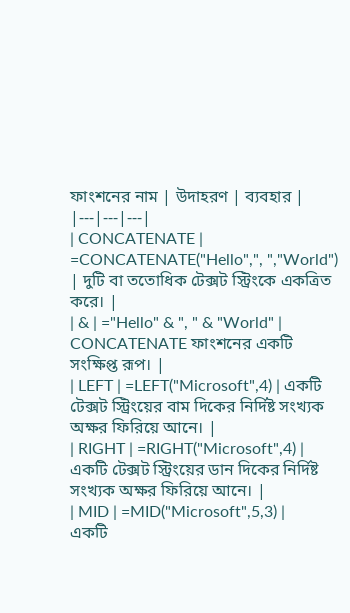ফাংশনের নাম | উদাহরণ | ব্যবহার |
|---|---|---|
| CONCATENATE | =CONCATENATE("Hello",", ","World") | দুটি বা ততোধিক টেক্সট স্ট্রিংকে একত্রিত করে। |
| & | ="Hello" & ", " & "World" | CONCATENATE ফাংশনের একটি সংক্ষিপ্ত রূপ। |
| LEFT | =LEFT("Microsoft",4) | একটি টেক্সট স্ট্রিংয়ের বাম দিকের নির্দিষ্ট সংখ্যক অক্ষর ফিরিয়ে আনে। |
| RIGHT | =RIGHT("Microsoft",4) | একটি টেক্সট স্ট্রিংয়ের ডান দিকের নির্দিষ্ট সংখ্যক অক্ষর ফিরিয়ে আনে। |
| MID | =MID("Microsoft",5,3) | একটি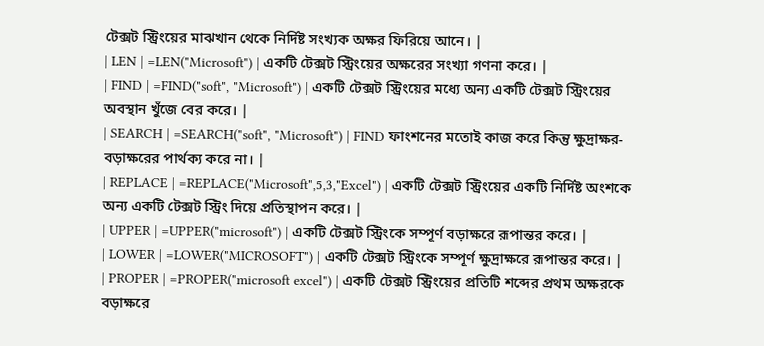টেক্সট স্ট্রিংয়ের মাঝখান থেকে নির্দিষ্ট সংখ্যক অক্ষর ফিরিয়ে আনে। |
| LEN | =LEN("Microsoft") | একটি টেক্সট স্ট্রিংয়ের অক্ষরের সংখ্যা গণনা করে। |
| FIND | =FIND("soft", "Microsoft") | একটি টেক্সট স্ট্রিংয়ের মধ্যে অন্য একটি টেক্সট স্ট্রিংয়ের অবস্থান খুঁজে বের করে। |
| SEARCH | =SEARCH("soft", "Microsoft") | FIND ফাংশনের মতোই কাজ করে কিন্তু ক্ষুদ্রাক্ষর-বড়াক্ষরের পার্থক্য করে না। |
| REPLACE | =REPLACE("Microsoft",5,3,"Excel") | একটি টেক্সট স্ট্রিংয়ের একটি নির্দিষ্ট অংশকে অন্য একটি টেক্সট স্ট্রিং দিয়ে প্রতিস্থাপন করে। |
| UPPER | =UPPER("microsoft") | একটি টেক্সট স্ট্রিংকে সম্পূর্ণ বড়াক্ষরে রূপান্তর করে। |
| LOWER | =LOWER("MICROSOFT") | একটি টেক্সট স্ট্রিংকে সম্পূর্ণ ক্ষুদ্রাক্ষরে রূপান্তর করে। |
| PROPER | =PROPER("microsoft excel") | একটি টেক্সট স্ট্রিংয়ের প্রতিটি শব্দের প্রথম অক্ষরকে বড়াক্ষরে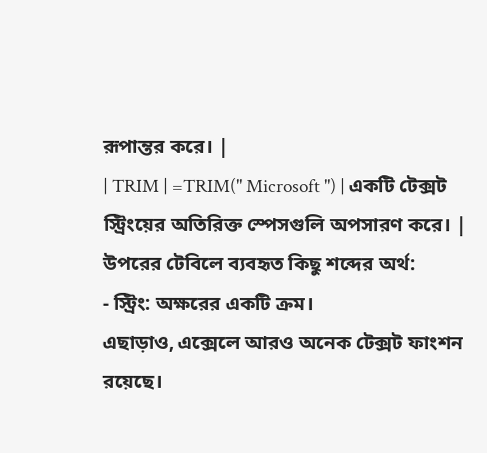রূপান্তর করে। |
| TRIM | =TRIM(" Microsoft ") | একটি টেক্সট স্ট্রিংয়ের অতিরিক্ত স্পেসগুলি অপসারণ করে। |
উপরের টেবিলে ব্যবহৃত কিছু শব্দের অর্থ:
- স্ট্রিং: অক্ষরের একটি ক্রম।
এছাড়াও, এক্সেলে আরও অনেক টেক্সট ফাংশন রয়েছে।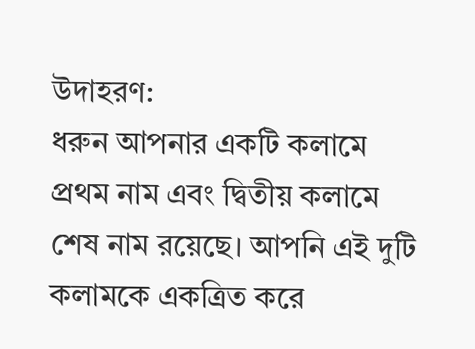উদাহরণ:
ধরুন আপনার একটি কলামে প্রথম নাম এবং দ্বিতীয় কলামে শেষ নাম রয়েছে। আপনি এই দুটি কলামকে একত্রিত করে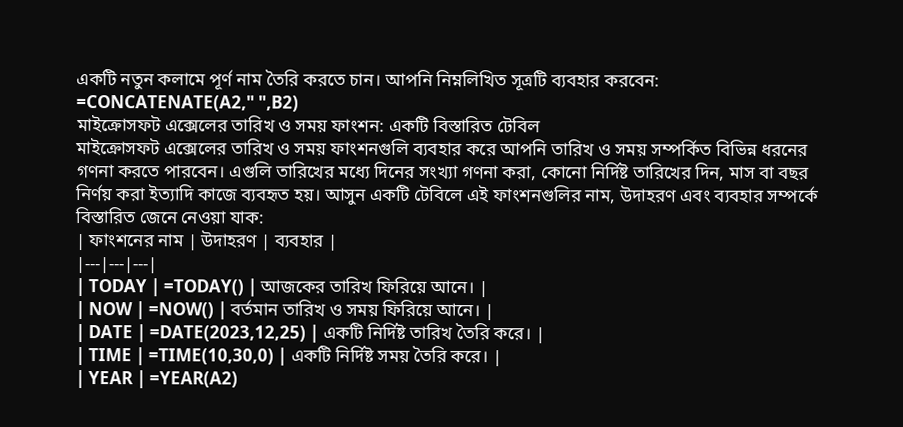একটি নতুন কলামে পূর্ণ নাম তৈরি করতে চান। আপনি নিম্নলিখিত সূত্রটি ব্যবহার করবেন:
=CONCATENATE(A2," ",B2)
মাইক্রোসফট এক্সেলের তারিখ ও সময় ফাংশন: একটি বিস্তারিত টেবিল
মাইক্রোসফট এক্সেলের তারিখ ও সময় ফাংশনগুলি ব্যবহার করে আপনি তারিখ ও সময় সম্পর্কিত বিভিন্ন ধরনের গণনা করতে পারবেন। এগুলি তারিখের মধ্যে দিনের সংখ্যা গণনা করা, কোনো নির্দিষ্ট তারিখের দিন, মাস বা বছর নির্ণয় করা ইত্যাদি কাজে ব্যবহৃত হয়। আসুন একটি টেবিলে এই ফাংশনগুলির নাম, উদাহরণ এবং ব্যবহার সম্পর্কে বিস্তারিত জেনে নেওয়া যাক:
| ফাংশনের নাম | উদাহরণ | ব্যবহার |
|---|---|---|
| TODAY | =TODAY() | আজকের তারিখ ফিরিয়ে আনে। |
| NOW | =NOW() | বর্তমান তারিখ ও সময় ফিরিয়ে আনে। |
| DATE | =DATE(2023,12,25) | একটি নির্দিষ্ট তারিখ তৈরি করে। |
| TIME | =TIME(10,30,0) | একটি নির্দিষ্ট সময় তৈরি করে। |
| YEAR | =YEAR(A2)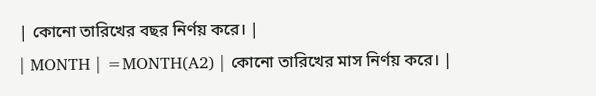| কোনো তারিখের বছর নির্ণয় করে। |
| MONTH | =MONTH(A2) | কোনো তারিখের মাস নির্ণয় করে। |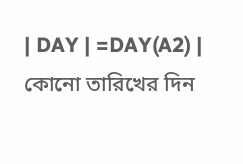| DAY | =DAY(A2) | কোনো তারিখের দিন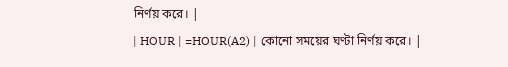নির্ণয় করে। |
| HOUR | =HOUR(A2) | কোনো সময়ের ঘণ্টা নির্ণয় করে। |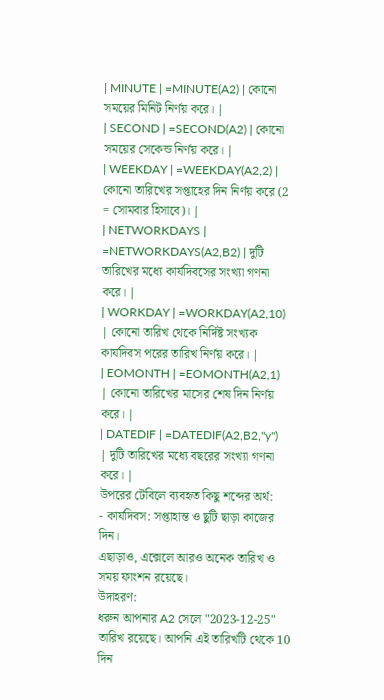| MINUTE | =MINUTE(A2) | কোনো সময়ের মিনিট নির্ণয় করে। |
| SECOND | =SECOND(A2) | কোনো সময়ের সেকেন্ড নির্ণয় করে। |
| WEEKDAY | =WEEKDAY(A2,2) | কোনো তারিখের সপ্তাহের দিন নির্ণয় করে (2 = সোমবার হিসাবে)। |
| NETWORKDAYS | =NETWORKDAYS(A2,B2) | দুটি তারিখের মধ্যে কার্যদিবসের সংখ্যা গণনা করে। |
| WORKDAY | =WORKDAY(A2,10) | কোনো তারিখ থেকে নির্দিষ্ট সংখ্যক কার্যদিবস পরের তারিখ নির্ণয় করে। |
| EOMONTH | =EOMONTH(A2,1) | কোনো তারিখের মাসের শেষ দিন নির্ণয় করে। |
| DATEDIF | =DATEDIF(A2,B2,"y") | দুটি তারিখের মধ্যে বছরের সংখ্যা গণনা করে। |
উপরের টেবিলে ব্যবহৃত কিছু শব্দের অর্থ:
- কার্যদিবস: সপ্তাহান্ত ও ছুটি ছাড়া কাজের দিন।
এছাড়াও, এক্সেলে আরও অনেক তারিখ ও সময় ফাংশন রয়েছে।
উদাহরণ:
ধরুন আপনার A2 সেলে "2023-12-25" তারিখ রয়েছে। আপনি এই তারিখটি থেকে 10 দিন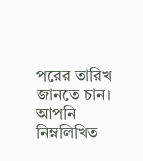পরের তারিখ জানতে চান। আপনি নিম্নলিখিত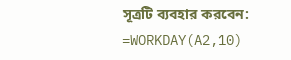সূত্রটি ব্যবহার করবেন:
=WORKDAY(A2,10)